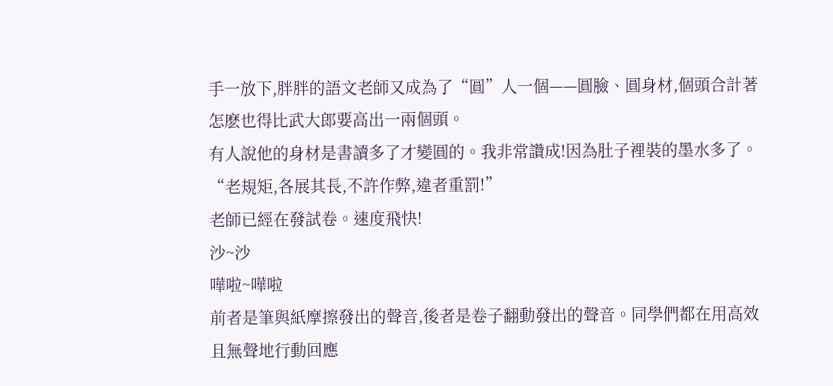手一放下,胖胖的語文老師又成為了“圓”人一個——圓臉、圓身材,個頭合計著怎麽也得比武大郎要高出一兩個頭。
有人說他的身材是書讀多了才變圓的。我非常讚成!因為肚子裡裝的墨水多了。
“老規矩,各展其長,不許作弊,違者重罰!”
老師已經在發試卷。速度飛快!
沙~沙
嘩啦~嘩啦
前者是筆與紙摩擦發出的聲音,後者是卷子翻動發出的聲音。同學們都在用高效且無聲地行動回應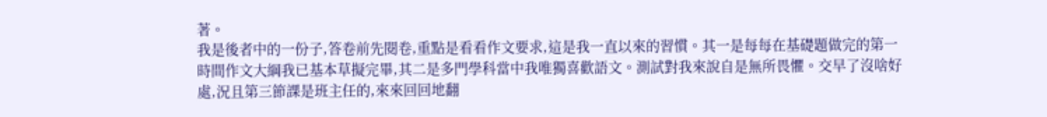著。
我是後者中的一份子,答卷前先閱卷,重點是看看作文要求,這是我一直以來的習慣。其一是每每在基礎題做完的第一時間作文大綱我已基本草擬完畢,其二是多門學科當中我唯獨喜歡語文。測試對我來說自是無所畏懼。交早了沒啥好處,況且第三節課是班主任的,來來回回地翻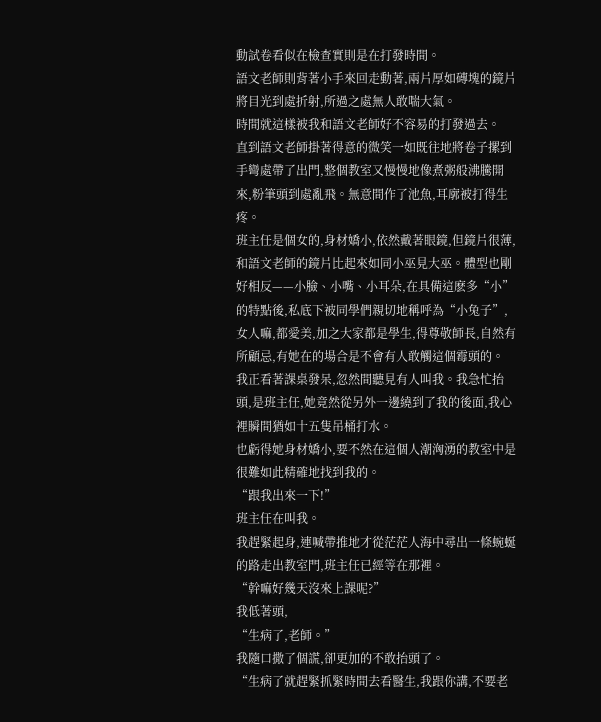動試卷看似在檢查實則是在打發時間。
語文老師則背著小手來回走動著,兩片厚如磚塊的鏡片將目光到處折射,所過之處無人敢喘大氣。
時間就這樣被我和語文老師好不容易的打發過去。
直到語文老師掛著得意的微笑一如既往地將卷子摞到手彎處帶了出門,整個教室又慢慢地像煮粥般沸騰開來,粉筆頭到處亂飛。無意間作了池魚,耳廓被打得生疼。
班主任是個女的,身材嬌小,依然戴著眼鏡,但鏡片很薄,和語文老師的鏡片比起來如同小巫見大巫。體型也剛好相反——小臉、小嘴、小耳朵,在具備這麽多“小”的特點後,私底下被同學們親切地稱呼為“小兔子”,女人嘛,都愛美,加之大家都是學生,得尊敬師長,自然有所顧忌,有她在的場合是不會有人敢觸這個霉頭的。
我正看著課桌發呆,忽然間聽見有人叫我。我急忙抬頭,是班主任,她竟然從另外一邊繞到了我的後面,我心裡瞬間猶如十五隻吊桶打水。
也虧得她身材嬌小,要不然在這個人潮洶湧的教室中是很難如此精確地找到我的。
“跟我出來一下!”
班主任在叫我。
我趕緊起身,連喊帶推地才從茫茫人海中尋出一條蜿蜒的路走出教室門,班主任已經等在那裡。
“幹嘛好幾天沒來上課呢?”
我低著頭,
“生病了,老師。”
我隨口撒了個謊,卻更加的不敢抬頭了。
“生病了就趕緊抓緊時間去看醫生,我跟你講,不要老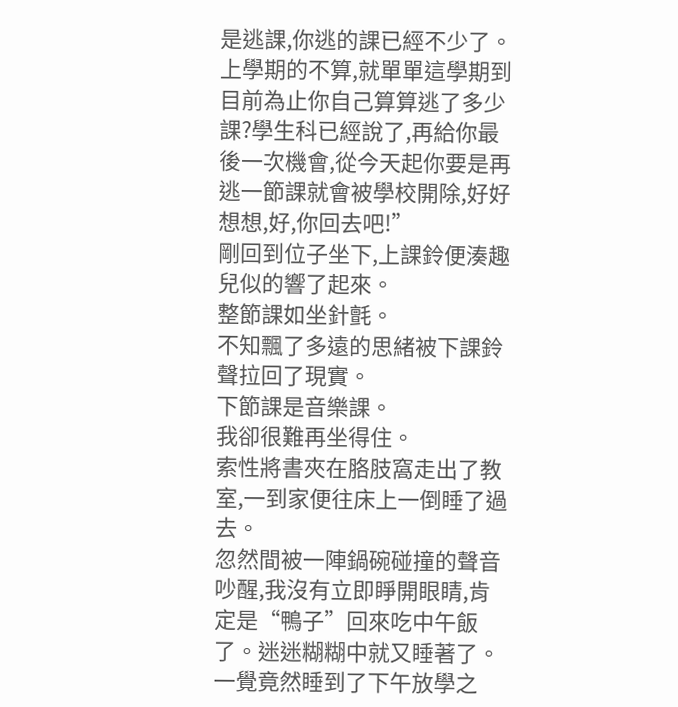是逃課,你逃的課已經不少了。上學期的不算,就單單這學期到目前為止你自己算算逃了多少課?學生科已經說了,再給你最後一次機會,從今天起你要是再逃一節課就會被學校開除,好好想想,好,你回去吧!”
剛回到位子坐下,上課鈴便湊趣兒似的響了起來。
整節課如坐針氈。
不知飄了多遠的思緒被下課鈴聲拉回了現實。
下節課是音樂課。
我卻很難再坐得住。
索性將書夾在胳肢窩走出了教室,一到家便往床上一倒睡了過去。
忽然間被一陣鍋碗碰撞的聲音吵醒,我沒有立即睜開眼睛,肯定是“鴨子”回來吃中午飯了。迷迷糊糊中就又睡著了。一覺竟然睡到了下午放學之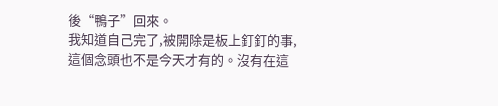後“鴨子”回來。
我知道自己完了,被開除是板上釘釘的事,這個念頭也不是今天才有的。沒有在這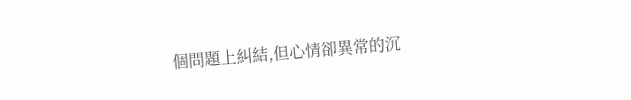個問題上糾結,但心情卻異常的沉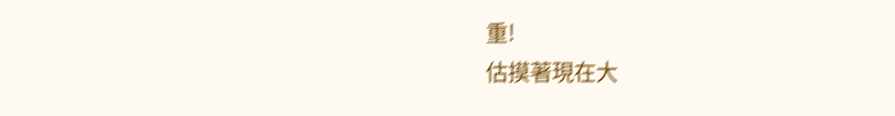重!
估摸著現在大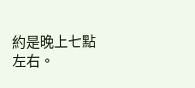約是晚上七點左右。